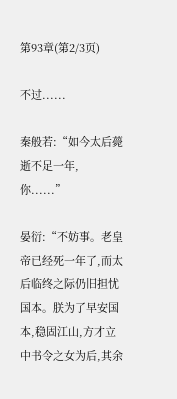第93章(第2/3页)

不过......

秦般若:“如今太后薨逝不足一年,你......”

晏衍:“不妨事。老皇帝已经死一年了,而太后临终之际仍旧担忧国本。朕为了早安国本,稳固江山,方才立中书令之女为后,其余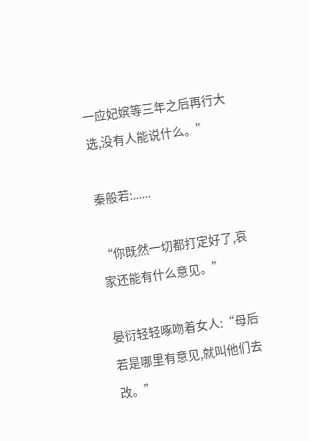一应妃嫔等三年之后再行大选,没有人能说什么。”

秦般若:......

“你既然一切都打定好了,哀家还能有什么意见。”

晏衍轻轻啄吻着女人:“母后若是哪里有意见,就叫他们去改。”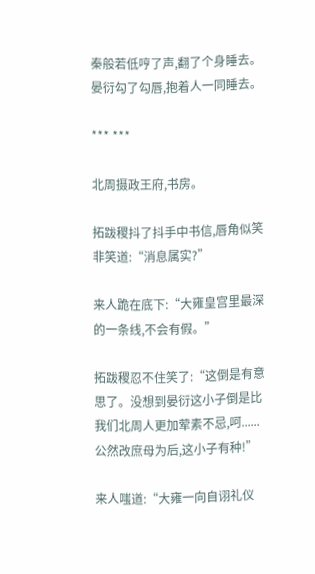秦般若低哼了声,翻了个身睡去。晏衍勾了勾唇,抱着人一同睡去。

*** ***

北周摄政王府,书房。

拓跋稷抖了抖手中书信,唇角似笑非笑道:“消息属实?”

来人跪在底下:“大雍皇宫里最深的一条线,不会有假。”

拓跋稷忍不住笑了:“这倒是有意思了。没想到晏衍这小子倒是比我们北周人更加荤素不忌,呵......公然改庶母为后,这小子有种!”

来人嗤道:“大雍一向自诩礼仪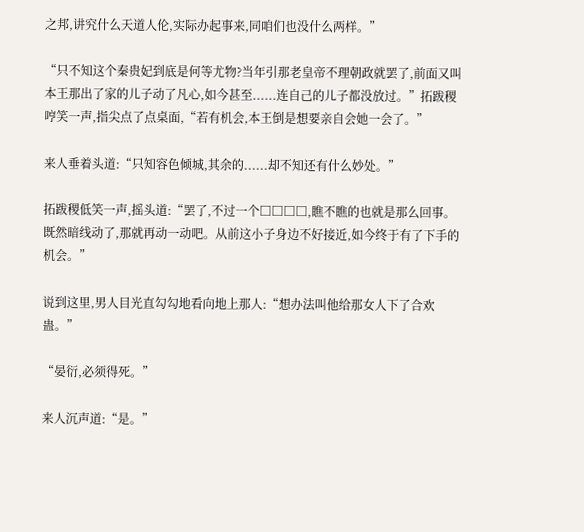之邦,讲究什么天道人伦,实际办起事来,同咱们也没什么两样。”

“只不知这个秦贵妃到底是何等尤物?当年引那老皇帝不理朝政就罢了,前面又叫本王那出了家的儿子动了凡心,如今甚至......连自己的儿子都没放过。”拓跋稷哼笑一声,指尖点了点桌面,“若有机会,本王倒是想要亲自会她一会了。”

来人垂着头道:“只知容色倾城,其余的......却不知还有什么妙处。”

拓跋稷低笑一声,摇头道:“罢了,不过一个□□□□,瞧不瞧的也就是那么回事。既然暗线动了,那就再动一动吧。从前这小子身边不好接近,如今终于有了下手的机会。”

说到这里,男人目光直勾勾地看向地上那人:“想办法叫他给那女人下了合欢蛊。”

“晏衍,必须得死。”

来人沉声道:“是。”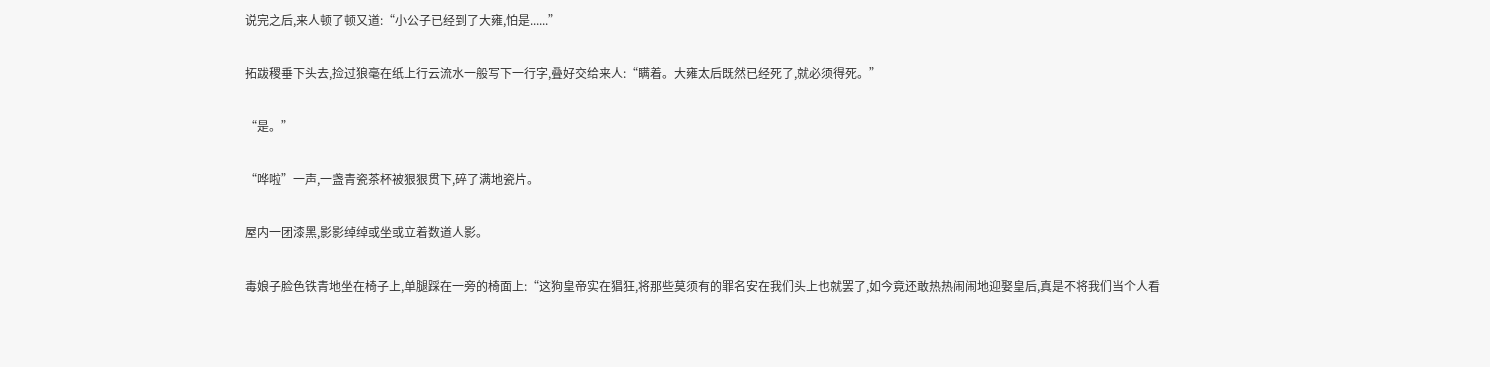说完之后,来人顿了顿又道:“小公子已经到了大雍,怕是......”

拓跋稷垂下头去,捡过狼毫在纸上行云流水一般写下一行字,叠好交给来人:“瞒着。大雍太后既然已经死了,就必须得死。”

“是。”

“哗啦”一声,一盏青瓷茶杯被狠狠贯下,碎了满地瓷片。

屋内一团漆黑,影影绰绰或坐或立着数道人影。

毒娘子脸色铁青地坐在椅子上,单腿踩在一旁的椅面上:“这狗皇帝实在猖狂,将那些莫须有的罪名安在我们头上也就罢了,如今竟还敢热热闹闹地迎娶皇后,真是不将我们当个人看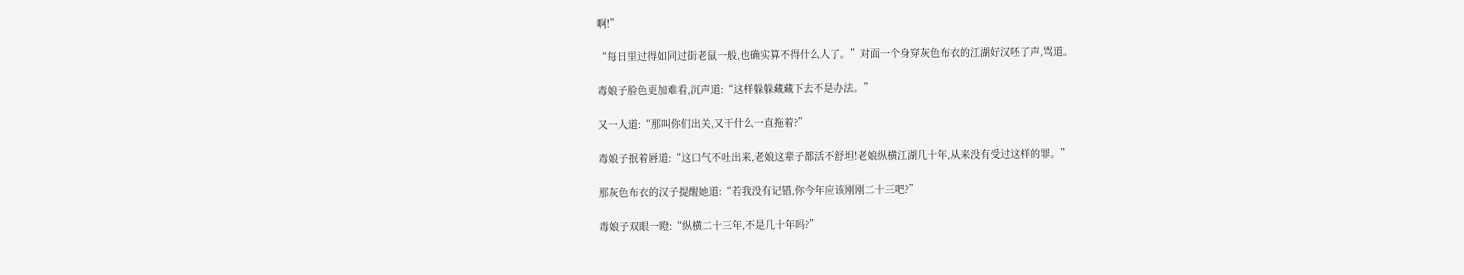啊!”

“每日里过得如同过街老鼠一般,也确实算不得什么人了。”对面一个身穿灰色布衣的江湖好汉呸了声,骂道。

毒娘子脸色更加难看,沉声道:“这样躲躲藏藏下去不是办法。”

又一人道:“那叫你们出关,又干什么一直拖着?”

毒娘子抿着唇道:“这口气不吐出来,老娘这辈子都活不舒坦!老娘纵横江湖几十年,从来没有受过这样的罪。”

那灰色布衣的汉子提醒她道:“若我没有记错,你今年应该刚刚二十三吧?”

毒娘子双眼一瞪:“纵横二十三年,不是几十年吗?”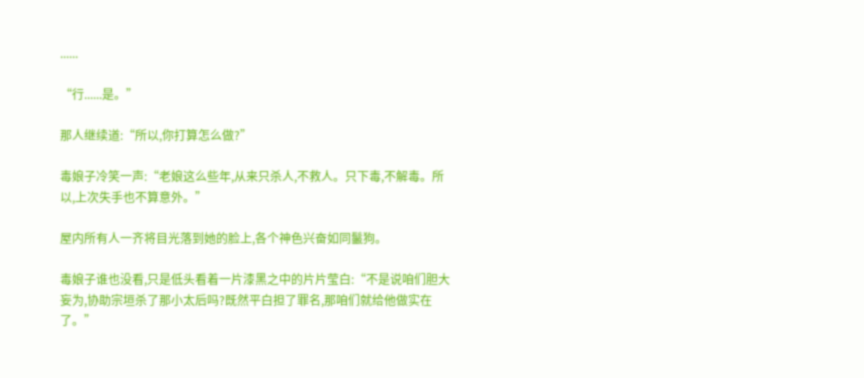......

“行......是。”

那人继续道:“所以,你打算怎么做?”

毒娘子冷笑一声:“老娘这么些年,从来只杀人,不救人。只下毒,不解毒。所以,上次失手也不算意外。”

屋内所有人一齐将目光落到她的脸上,各个神色兴奋如同鬣狗。

毒娘子谁也没看,只是低头看着一片漆黑之中的片片莹白:“不是说咱们胆大妄为,协助宗垣杀了那小太后吗?既然平白担了罪名,那咱们就给他做实在了。”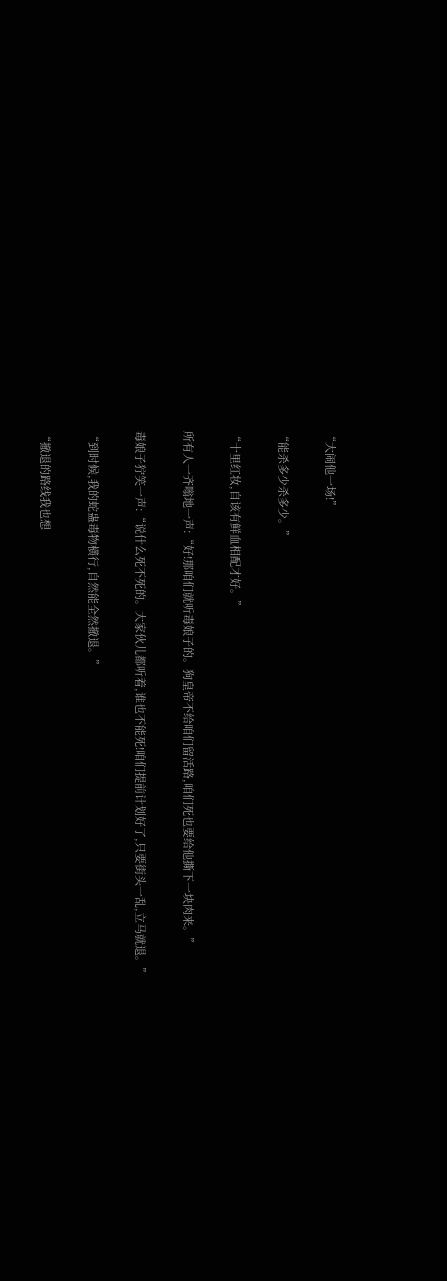“大闹他一场!”

“能杀多少杀多少。”

“十里红妆,自该有鲜血相配才好。”

所有人一齐嗡地一声:“好!那咱们就听毒娘子的。狗皇帝不给咱们留活路,咱们死也要给他撕下一块肉来。”

毒娘子狞笑一声:“说什么死不死的。大家伙儿都听着,谁也不能死!咱们提前计划好了,只要街头一乱,立马就退。”

“到时候,我的蛇蛊毒物横行,自然能全然撤退。”

“撤退的路线我也想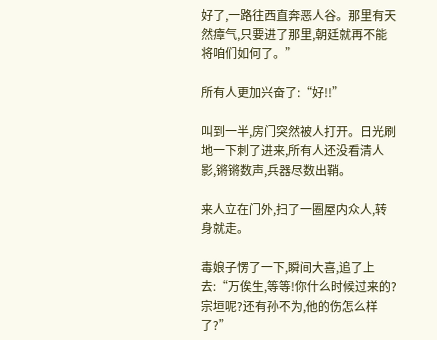好了,一路往西直奔恶人谷。那里有天然瘴气,只要进了那里,朝廷就再不能将咱们如何了。”

所有人更加兴奋了:“好!!”

叫到一半,房门突然被人打开。日光刷地一下刺了进来,所有人还没看清人影,锵锵数声,兵器尽数出鞘。

来人立在门外,扫了一圈屋内众人,转身就走。

毒娘子愣了一下,瞬间大喜,追了上去:“万俟生,等等!你什么时候过来的?宗垣呢?还有孙不为,他的伤怎么样了?”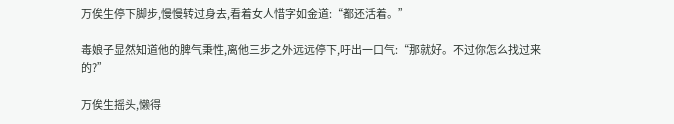万俟生停下脚步,慢慢转过身去,看着女人惜字如金道:“都还活着。”

毒娘子显然知道他的脾气秉性,离他三步之外远远停下,吁出一口气:“那就好。不过你怎么找过来的?”

万俟生摇头,懒得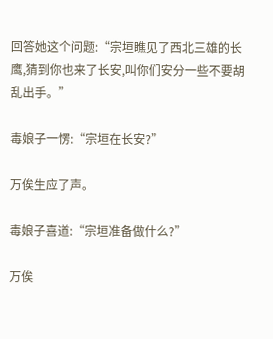回答她这个问题:“宗垣瞧见了西北三雄的长鹰,猜到你也来了长安,叫你们安分一些不要胡乱出手。”

毒娘子一愣:“宗垣在长安?”

万俟生应了声。

毒娘子喜道:“宗垣准备做什么?”

万俟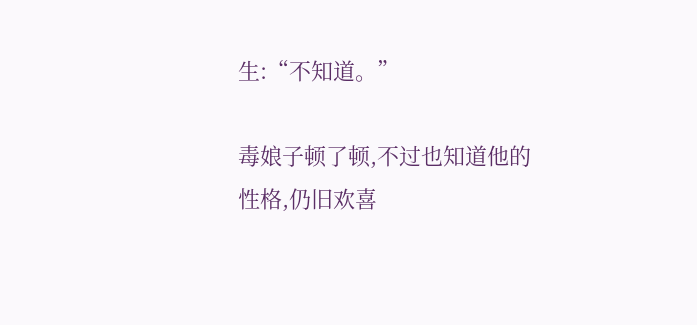生:“不知道。”

毒娘子顿了顿,不过也知道他的性格,仍旧欢喜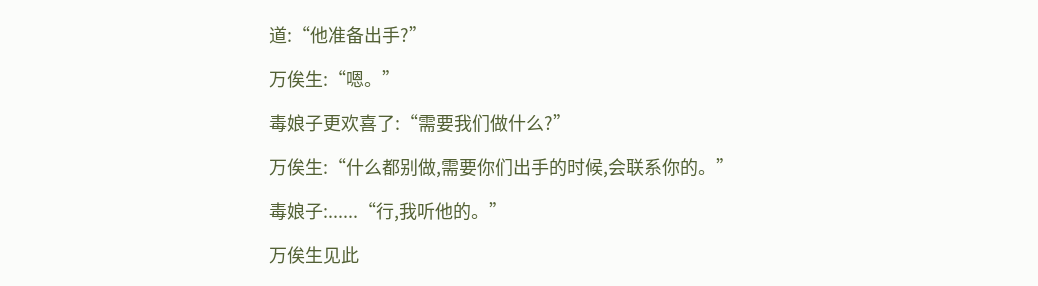道:“他准备出手?”

万俟生:“嗯。”

毒娘子更欢喜了:“需要我们做什么?”

万俟生:“什么都别做,需要你们出手的时候,会联系你的。”

毒娘子:......“行,我听他的。”

万俟生见此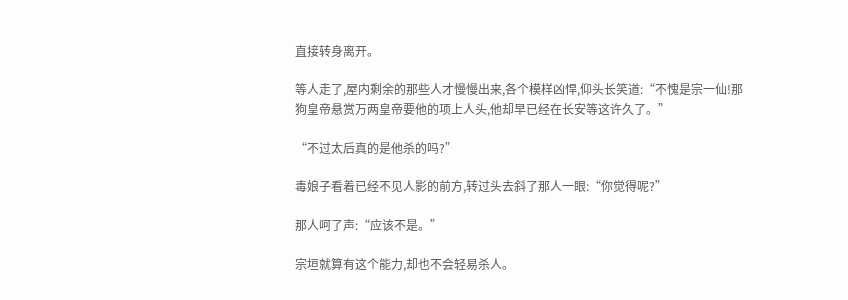直接转身离开。

等人走了,屋内剩余的那些人才慢慢出来,各个模样凶悍,仰头长笑道:“不愧是宗一仙!那狗皇帝悬赏万两皇帝要他的项上人头,他却早已经在长安等这许久了。”

“不过太后真的是他杀的吗?”

毒娘子看着已经不见人影的前方,转过头去斜了那人一眼:“你觉得呢?”

那人呵了声:“应该不是。”

宗垣就算有这个能力,却也不会轻易杀人。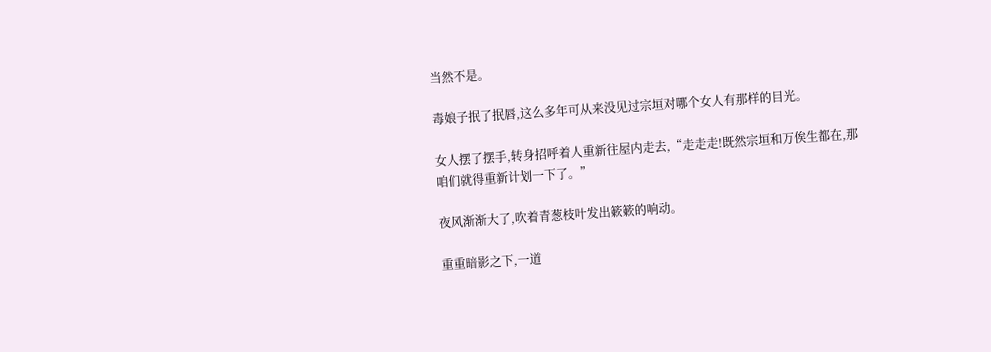当然不是。

毒娘子抿了抿唇,这么多年可从来没见过宗垣对哪个女人有那样的目光。

女人摆了摆手,转身招呼着人重新往屋内走去,“走走走!既然宗垣和万俟生都在,那咱们就得重新计划一下了。”

夜风渐渐大了,吹着青葱枝叶发出簌簌的响动。

重重暗影之下,一道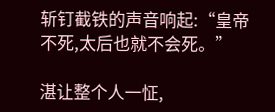斩钉截铁的声音响起:“皇帝不死,太后也就不会死。”

湛让整个人一怔,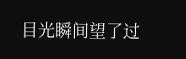目光瞬间望了过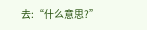去:“什么意思?”